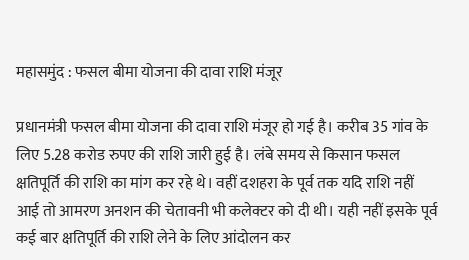महासमुंद : फसल बीमा योजना की दावा राशि मंजूर

प्रधानमंत्री फसल बीमा योजना की दावा राशि मंजूर हो गई है। करीब 35 गांव के लिए 5.28 करोड रुपए की राशि जारी हुई है। लंबे समय से किसान फसल क्षतिपूर्ति की राशि का मांग कर रहे थे। वहीं दशहरा के पूर्व तक यदि राशि नहीं आई तो आमरण अनशन की चेतावनी भी कलेक्टर को दी थी। यही नहीं इसके पूर्व कई बार क्षतिपूर्ति की राशि लेने के लिए आंदोलन कर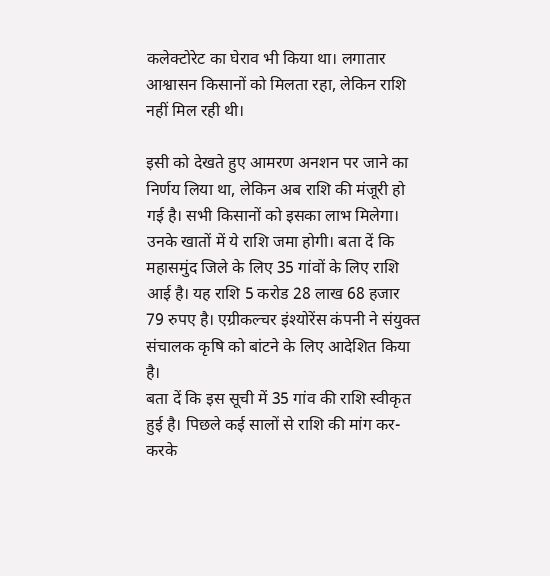कलेक्टोरेट का घेराव भी किया था। लगातार आश्वासन किसानों को मिलता रहा, लेकिन राशि नहीं मिल रही थी।

इसी को देखते हुए आमरण अनशन पर जाने का निर्णय लिया था, लेकिन अब राशि की मंजूरी हो गई है। सभी किसानों को इसका लाभ मिलेगा। उनके खातों में ये राशि जमा होगी। बता दें कि महासमुंद जिले के लिए 35 गांवों के लिए राशि आई है। यह राशि 5 करोड 28 लाख 68 हजार 79 रुपए है। एग्रीकल्चर इंश्योरेंस कंपनी ने संयुक्त संचालक कृषि को बांटने के लिए आदेशित किया है।
बता दें कि इस सूची में 35 गांव की राशि स्वीकृत हुई है। पिछले कई सालों से राशि की मांग कर-करके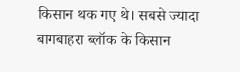किसान थक गए थे। सबसे ज्यादा बागबाहरा ब्लॉक के किसान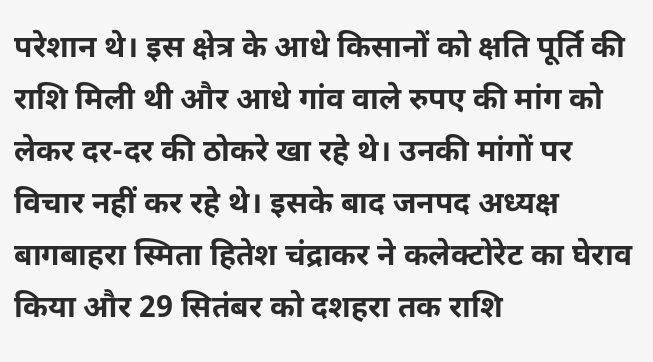परेशान थे। इस क्षेत्र के आधे किसानों को क्षति पूर्ति की राशि मिली थी और आधे गांव वाले रुपए की मांग को लेकर दर-दर की ठोकरे खा रहे थे। उनकी मांगों पर विचार नहीं कर रहे थे। इसके बाद जनपद अध्यक्ष बागबाहरा स्मिता हितेश चंद्राकर ने कलेक्टोरेट का घेराव किया और 29 सितंबर को दशहरा तक राशि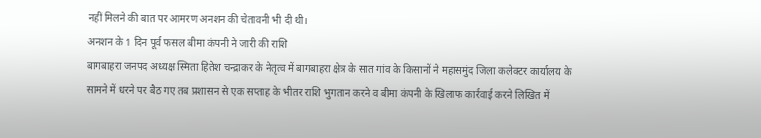नहीं मिलने की बात पर आमरण अनशन की चेतावनी भी दी थी।
अनशन के 1 दिन पूर्व फसल बीमा कंपनी ने जारी की राशि
बागबाहरा जनपद अध्यक्ष स्मिता हितेश चन्द्राकर के नेतृत्व में बागबाहरा क्षेत्र के सात गांव के किसानों ने महासमुंद जिला कलेक्टर कार्यालय के सामने में धरने पर बैठ गए तब प्रशासन से एक सप्ताह के भीतर राशि भुगतान करने व बीमा कंपनी के खिलाफ कार्रवाई करने लिखित में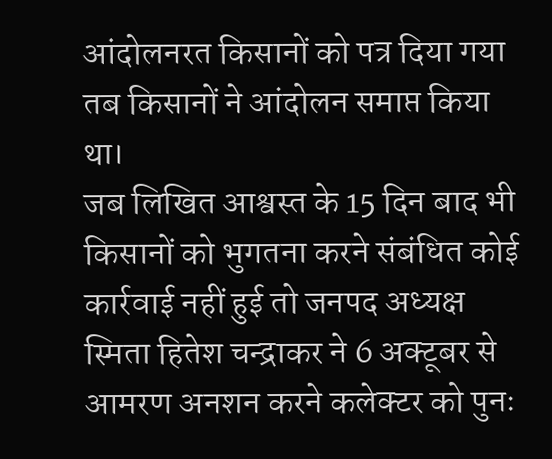आंदोलनरत किसानों को पत्र दिया गया तब किसानों ने आंदोलन समाप्त किया था।
जब लिखित आश्वस्त के 15 दिन बाद भी किसानों को भुगतना करने संबंधित कोई कार्रवाई नहीं हुई तो जनपद अध्यक्ष स्मिता हितेश चन्द्राकर ने 6 अक्टूबर से आमरण अनशन करने कलेक्टर को पुनः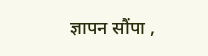ज्ञापन सौंपा ,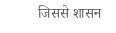जिससे शासन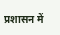प्रशासन में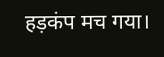हड़कंप मच गया।